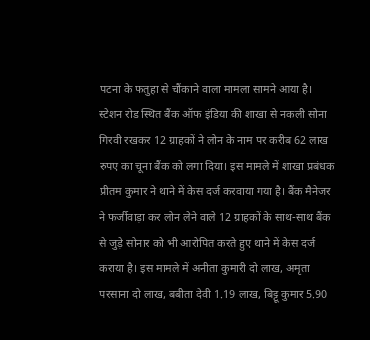पटना के फतुहा से चौंकाने वाला मामला सामने आया है। स्टेशन रोड स्थित बैंक ऑफ इंडिया की शाखा से नकली सोना गिरवी रखकर 12 ग्राहकों ने लोन के नाम पर करीब 62 लाख रुपए का चूना बैंक को लगा दिया। इस मामले में शाखा प्रबंधक प्रीतम कुमार ने थाने में केस दर्ज करवाया गया है। बैंक मैनेजर ने फर्जीवाड़ा कर लोन लेने वाले 12 ग्राहकों के साथ-साथ बैंक से जुड़े सोनार को भी आरोपित करते हुए थाने में केस दर्ज कराया है। इस मामले में अनीता कुमारी दो लाख, अमृता परसाना दो लाख, बबीता देवी 1.19 लाख, बिट्टू कुमार 5.90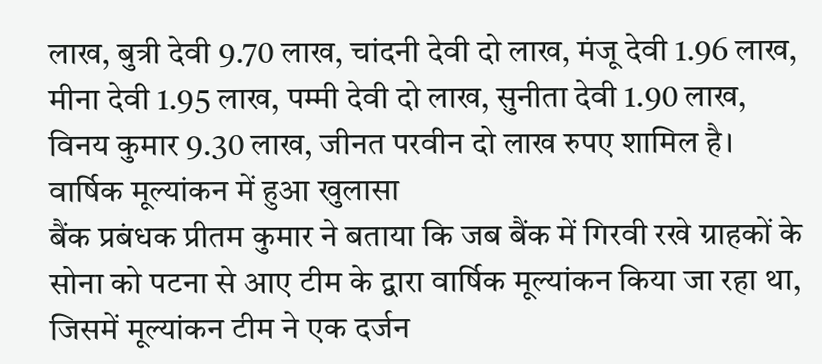लाख, बुत्री देवी 9.70 लाख, चांदनी देवी दो लाख, मंजू देवी 1.96 लाख, मीना देवी 1.95 लाख, पम्मी देवी दो लाख, सुनीता देवी 1.90 लाख, विनय कुमार 9.30 लाख, जीनत परवीन दो लाख रुपए शामिल है।
वार्षिक मूल्यांकन में हुआ खुलासा
बैंक प्रबंधक प्रीतम कुमार ने बताया कि जब बैंक में गिरवी रखे ग्राहकों के सोना को पटना से आए टीम के द्वारा वार्षिक मूल्यांकन किया जा रहा था, जिसमें मूल्यांकन टीम ने एक दर्जन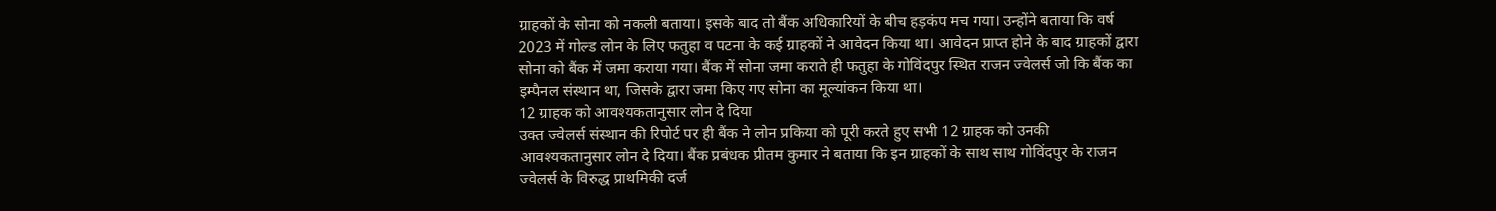ग्राहकों के सोना को नकली बताया। इसके बाद तो बैंक अधिकारियों के बीच हड़कंप मच गया। उन्होंने बताया कि वर्ष 2023 में गोल्ड लोन के लिए फतुहा व पटना के कई ग्राहकों ने आवेदन किया था। आवेदन प्राप्त होने के बाद ग्राहकों द्वारा सोना को बैंक में जमा कराया गया। बैंक में सोना जमा कराते ही फतुहा के गोविंदपुर स्थित राजन ज्वेलर्स जो कि बैंक का इम्पैनल संस्थान था, जिसके द्वारा जमा किए गए सोना का मूल्यांकन किया था।
12 ग्राहक को आवश्यकतानुसार लोन दे दिया
उक्त ज्वेलर्स संस्थान की रिपोर्ट पर ही बैंक ने लोन प्रकिया को पूरी करते हुए सभी 12 ग्राहक को उनकी आवश्यकतानुसार लोन दे दिया। बैंक प्रबंधक प्रीतम कुमार ने बताया कि इन ग्राहकों के साथ साथ गोविंदपुर के राजन ज्वेलर्स के विरुद्ध प्राथमिकी दर्ज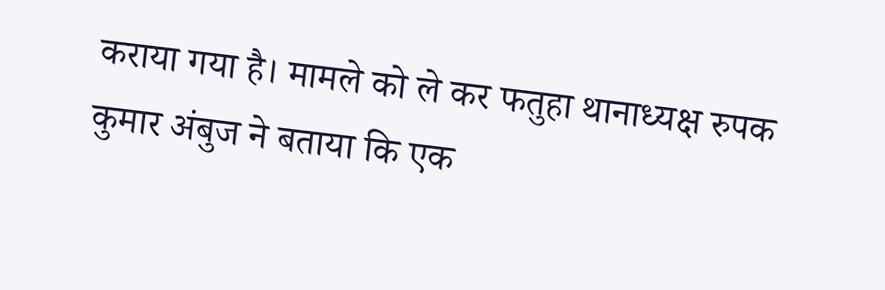कराया गया है। मामले को ले कर फतुहा थानाध्यक्ष रुपक कुमार अंबुज ने बताया कि एक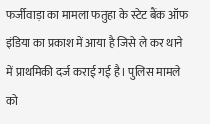फर्जीवाड़ा का मामला फतुहा के स्टेट बैंक ऑफ इंडिया का प्रकाश में आया है जिसे ले कर थाने में प्राथमिकी दर्ज कराई गई है। पुलिस मामले को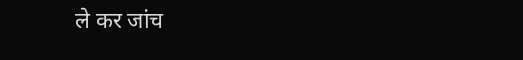ले कर जांच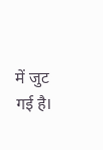में जुट गई है।